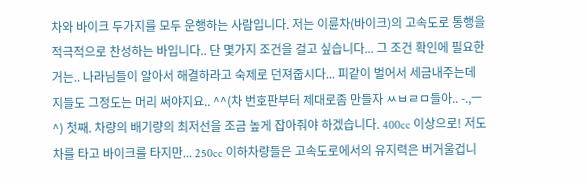차와 바이크 두가지를 모두 운행하는 사람입니다. 저는 이륜차(바이크)의 고속도로 통행을 적극적으로 찬성하는 바입니다.. 단 몇가지 조건을 걸고 싶습니다... 그 조건 확인에 필요한거는.. 나라님들이 알아서 해결하라고 숙제로 던져줍시다... 피같이 벌어서 세금내주는데 지들도 그정도는 머리 써야지요.. ^^(차 번호판부터 제대로좀 만들자 ㅆㅂㄹㅁ들아.. -.,ㅡ^) 첫째. 차량의 배기량의 최저선을 조금 높게 잡아줘야 하겠습니다. 400cc 이상으로! 저도 차를 타고 바이크를 타지만... 250cc 이하차량들은 고속도로에서의 유지력은 버거울겁니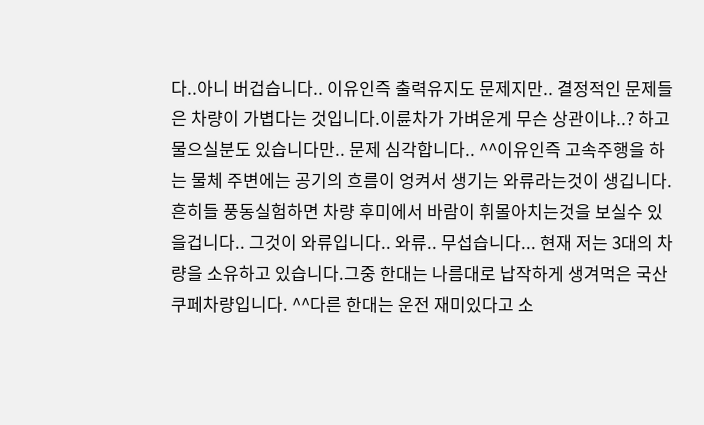다..아니 버겁습니다.. 이유인즉 출력유지도 문제지만.. 결정적인 문제들은 차량이 가볍다는 것입니다.이륜차가 가벼운게 무슨 상관이냐..? 하고 물으실분도 있습니다만.. 문제 심각합니다.. ^^이유인즉 고속주행을 하는 물체 주변에는 공기의 흐름이 엉켜서 생기는 와류라는것이 생깁니다.흔히들 풍동실험하면 차량 후미에서 바람이 휘몰아치는것을 보실수 있을겁니다.. 그것이 와류입니다.. 와류.. 무섭습니다... 현재 저는 3대의 차량을 소유하고 있습니다.그중 한대는 나름대로 납작하게 생겨먹은 국산 쿠페차량입니다. ^^다른 한대는 운전 재미있다고 소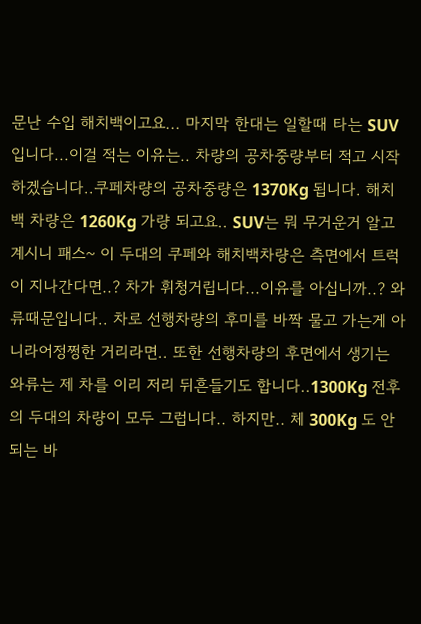문난 수입 해치백이고요... 마지막 한대는 일할때 타는 SUV입니다...이걸 적는 이유는.. 차량의 공차중량부터 적고 시작하겠습니다..쿠페차량의 공차중량은 1370Kg 됩니다. 해치백 차량은 1260Kg 가량 되고요.. SUV는 뭐 무거운거 알고 계시니 패스~ 이 두대의 쿠페와 해치백차량은 측면에서 트럭이 지나간다면..? 차가 휘청거립니다...이유를 아십니까..? 와류때문입니다.. 차로 선행차량의 후미를 바짝 물고 가는게 아니라어정쩡한 거리라면.. 또한 선행차량의 후면에서 생기는 와류는 제 차를 이리 저리 뒤흔들기도 합니다..1300Kg 전후의 두대의 차량이 모두 그럽니다.. 하지만.. 체 300Kg 도 안되는 바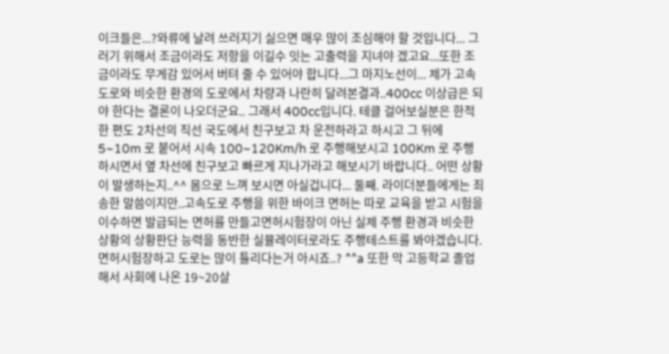이크들은...?와류에 날려 쓰러지기 싫으면 매우 많이 조심해야 할 것입니다... 그러기 위해서 조금이라도 저항을 이길수 잇는 고출력을 지녀야 겠고요...또한 조금이라도 무게감 있어서 버텨 줄 수 있어야 합니다...그 마지노선이... 제가 고속도로와 비슷한 환경의 도로에서 차량과 나란히 달려본결과..400cc 이상급은 되야 한다는 결론이 나오더군요.. 그래서 400cc입니다. 테클 걸어보실분은 한적한 편도 2차선의 직선 국도에서 친구보고 차 운전하라고 하시고 그 뒤에 5~10m 로 붙어서 시속 100~120Km/h 로 주행해보시고 100Km 로 주행하시면서 옆 차선에 친구보고 빠르게 지나가라고 해보시기 바랍니다.. 어떤 상황이 발생하는지..^^ 몸으로 느껴 보시면 아실겁니다... 둘째. 라이더분들에게는 죄송한 말씀이지만..고속도로 주행을 위한 바이크 면허는 따로 교육을 받고 시험을 이수하면 발급되는 면허를 만들고면허시험장이 아닌 실제 주행 환경과 비슷한 상황의 상황판단 능력을 동반한 실뮬레이터로라도 주행테스트를 봐야겠습니다. 면허시험장하고 도로는 많이 틀리다는거 아시죠..? ^^a 또한 막 고등학교 졸업해서 사회에 나온 19~20살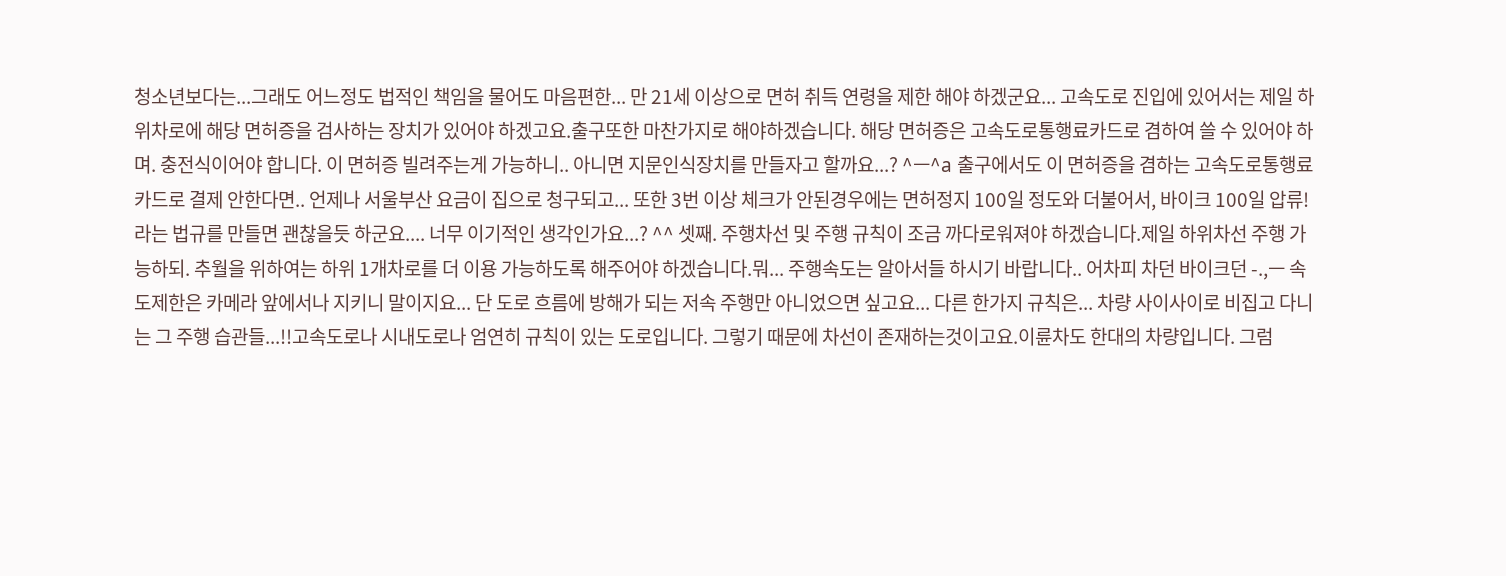청소년보다는...그래도 어느정도 법적인 책임을 물어도 마음편한... 만 21세 이상으로 면허 취득 연령을 제한 해야 하겠군요... 고속도로 진입에 있어서는 제일 하위차로에 해당 면허증을 검사하는 장치가 있어야 하겠고요.출구또한 마찬가지로 해야하겠습니다. 해당 면허증은 고속도로통행료카드로 겸하여 쓸 수 있어야 하며. 충전식이어야 합니다. 이 면허증 빌려주는게 가능하니.. 아니면 지문인식장치를 만들자고 할까요...? ^ㅡ^a 출구에서도 이 면허증을 겸하는 고속도로통행료 카드로 결제 안한다면.. 언제나 서울부산 요금이 집으로 청구되고... 또한 3번 이상 체크가 안된경우에는 면허정지 100일 정도와 더불어서, 바이크 100일 압류! 라는 법규를 만들면 괜찮을듯 하군요.... 너무 이기적인 생각인가요...? ^^ 셋째. 주행차선 및 주행 규칙이 조금 까다로워져야 하겠습니다.제일 하위차선 주행 가능하되. 추월을 위하여는 하위 1개차로를 더 이용 가능하도록 해주어야 하겠습니다.뭐... 주행속도는 알아서들 하시기 바랍니다.. 어차피 차던 바이크던 -.,ㅡ 속도제한은 카메라 앞에서나 지키니 말이지요... 단 도로 흐름에 방해가 되는 저속 주행만 아니었으면 싶고요... 다른 한가지 규칙은... 차량 사이사이로 비집고 다니는 그 주행 습관들...!!고속도로나 시내도로나 엄연히 규칙이 있는 도로입니다. 그렇기 때문에 차선이 존재하는것이고요.이륜차도 한대의 차량입니다. 그럼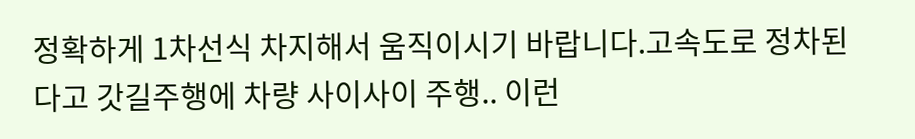정확하게 1차선식 차지해서 움직이시기 바랍니다.고속도로 정차된다고 갓길주행에 차량 사이사이 주행.. 이런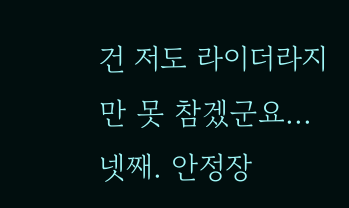건 저도 라이더라지만 못 참겠군요... 넷째. 안정장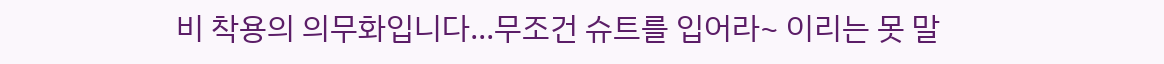비 착용의 의무화입니다...무조건 슈트를 입어라~ 이리는 못 말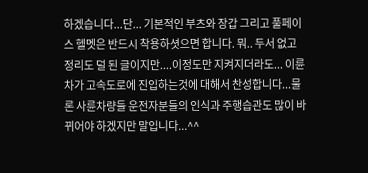하겠습니다...단... 기본적인 부츠와 장갑 그리고 풀페이스 헬멧은 반드시 착용하셧으면 합니다. 뭐.. 두서 없고 정리도 덜 된 글이지만....이정도만 지켜지더라도... 이륜차가 고속도로에 진입하는것에 대해서 찬성합니다...물론 사륜차량들 운전자분들의 인식과 주행습관도 많이 바뀌어야 하겠지만 말입니다...^^